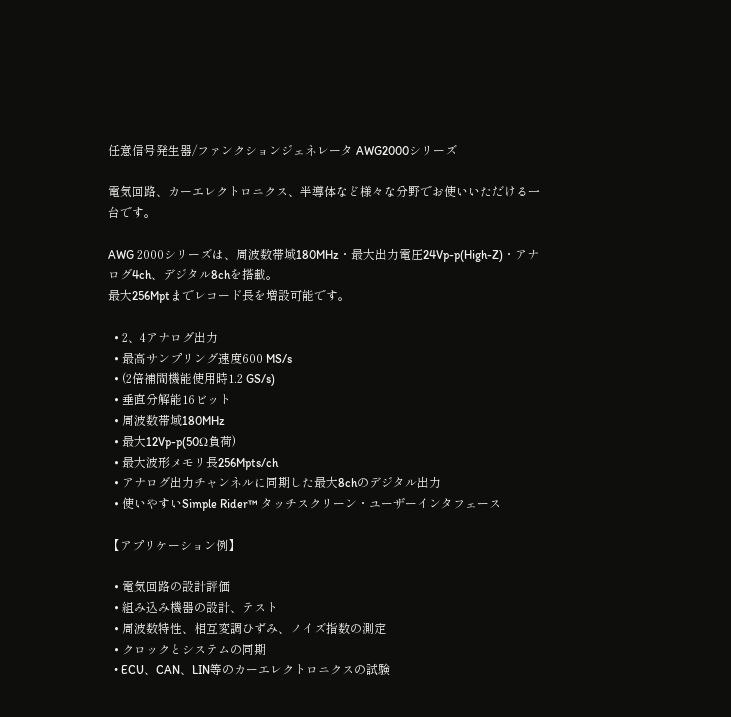任意信号発生器/ファンクションジェネレータ AWG2000シリーズ

電気回路、カーエレクトロニクス、半導体など様々な分野でお使いいただける一台です。

AWG 2000シリーズは、周波数帯域180MHz・最大出力電圧24Vp-p(High-Z)・アナログ4ch、デジタル8chを搭載。
最大256Mptまでレコード長を増設可能です。

  • 2、4アナログ出力
  • 最高サンプリング速度600 MS/s
  • (2倍補間機能使用時1.2 GS/s)
  • 垂直分解能16ビット
  • 周波数帯域180MHz
  • 最大12Vp-p(50Ω負荷)
  • 最大波形メモリ長256Mpts/ch
  • アナログ出力チャンネルに同期した最大8chのデジタル出力
  • 使いやすいSimple Rider™ タッチスクリーン・ユーザーインタフェース

【アプリケーション例】

  • 電気回路の設計評価
  • 組み込み機器の設計、テスト
  • 周波数特性、相互変調ひずみ、ノイズ指数の測定
  • クロックとシステムの同期
  • ECU、CAN、LIN等のカーエレクトロニクスの試験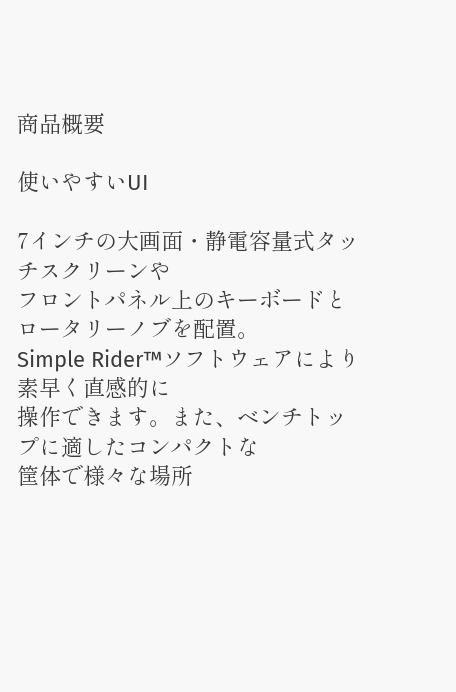商品概要

使いやすいUI

7インチの大画面・静電容量式タッチスクリーンや
フロントパネル上のキーボードとロータリーノブを配置。
Simple Rider™ソフトウェアにより素早く直感的に
操作できます。また、ベンチトップに適したコンパクトな
筐体で様々な場所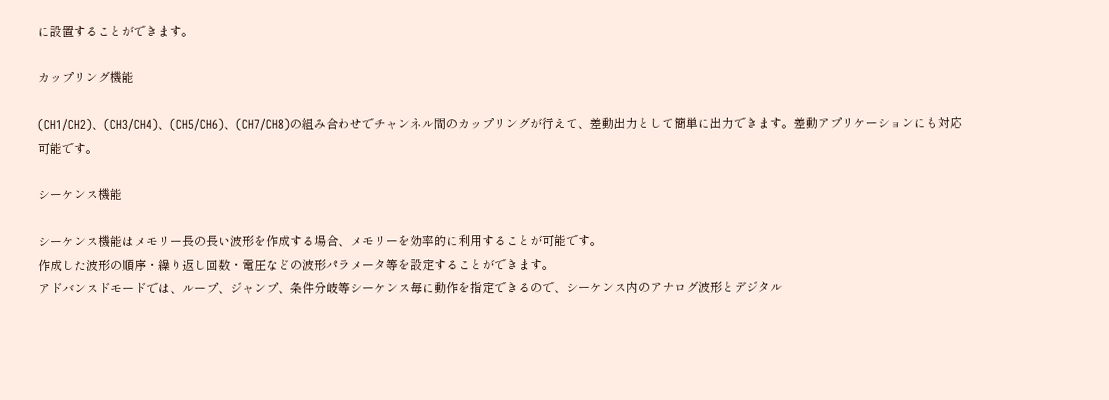に設置することができます。

カップリング機能

(CH1/CH2)、(CH3/CH4)、(CH5/CH6)、(CH7/CH8)の組み合わせでチャンネル間のカップリングが行えて、差動出力として簡単に出力できます。差動アプリケーションにも対応可能です。

シーケンス機能

シーケンス機能はメモリー長の長い波形を作成する場合、メモリーを効率的に利用することが可能です。
作成した波形の順序・繰り返し回数・電圧などの波形パラメータ等を設定することができます。
アドバンスドモードでは、ループ、ジャンプ、条件分岐等シーケンス毎に動作を指定できるので、シーケンス内のアナログ波形とデジタル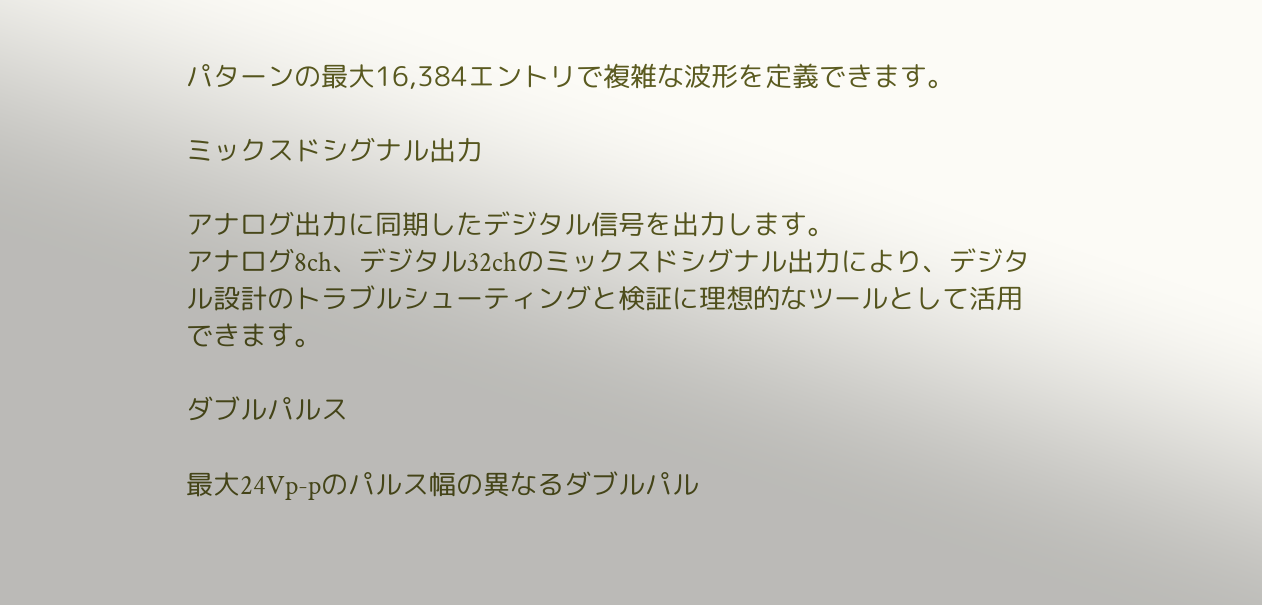パターンの最大16,384エントリで複雑な波形を定義できます。

ミックスドシグナル出力

アナログ出力に同期したデジタル信号を出力します。
アナログ8ch、デジタル32chのミックスドシグナル出力により、デジタル設計のトラブルシューティングと検証に理想的なツールとして活用できます。

ダブルパルス

最大24Vp-pのパルス幅の異なるダブルパル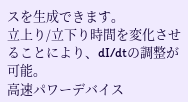スを生成できます。
立上り/立下り時間を変化させることにより、dI/dtの調整が可能。
高速パワーデバイス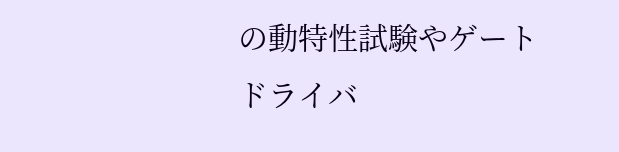の動特性試験やゲートドライバ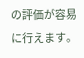の評価が容易に行えます。